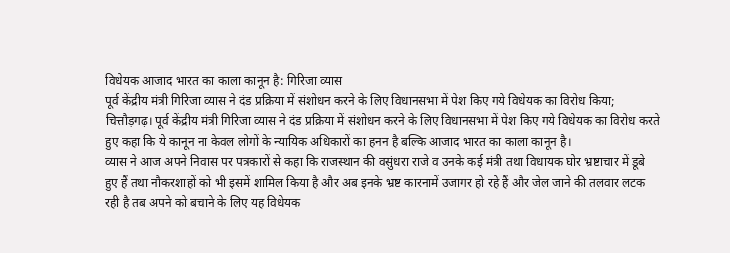विधेयक आजाद भारत का काला कानून है: गिरिजा व्यास
पूर्व केंद्रीय मंत्री गिरिजा व्यास ने दंड प्रक्रिया में संशोधन करने के लिए विधानसभा में पेश किए गये विधेयक का विरोध किया;
चित्तौड़गढ़। पूर्व केंद्रीय मंत्री गिरिजा व्यास ने दंड प्रक्रिया में संशोधन करने के लिए विधानसभा में पेश किए गये विधेयक का विरोध करते हुए कहा कि ये कानून ना केवल लोगों के न्यायिक अधिकारों का हनन है बल्कि आजाद भारत का काला कानून है।
व्यास ने आज अपने निवास पर पत्रकारों से कहा कि राजस्थान की वसुंधरा राजे व उनके कई मंत्री तथा विधायक घोर भ्रष्टाचार में डूबे हुए हैं तथा नौकरशाहों को भी इसमें शामिल किया है और अब इनके भ्रष्ट कारनामें उजागर हो रहे हैं और जेल जाने की तलवार लटक रही है तब अपने को बचाने के लिए यह विधेयक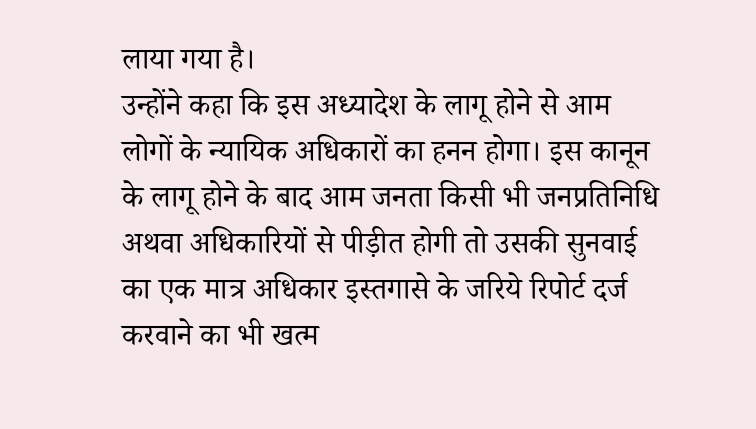लाया गया है।
उन्होंने कहा कि इस अध्यादेश के लागू होने से आम लोगों के न्यायिक अधिकारों का हनन होगा। इस कानून के लागू होने के बाद आम जनता किसी भी जनप्रतिनिधि अथवा अधिकारियों से पीड़ीत होगी तो उसकी सुनवाई का एक मात्र अधिकार इस्तगासे के जरिये रिपोर्ट दर्ज करवाने का भी खत्म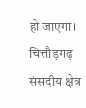हो जाएगा।
चित्तौड़गढ़ संसदीय क्षेत्र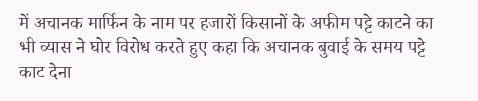में अचानक मार्फिन के नाम पर हजारों किसानों के अफीम पट्टे काटने का भी व्यास ने घोर विरोध करते हुए कहा कि अचानक बुवाई के समय पट्टे काट देना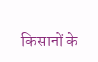किसानों के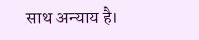साथ अन्याय है।